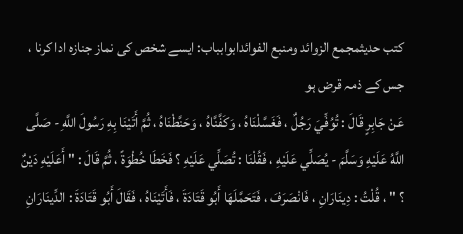کتب حدیثمجمع الزوائد ومنبع الفوائدابوابباب: ایسے شخص کی نماز جنازہ ادا کرنا ، جس کے ذمہ قرض ہو
عَنْ جَابِرٍ قَالَ : تُوُفِّيَ رَجُلٌ ، فَغَسَّلْنَاهُ ، وَكَفَّنَّاهُ ، وَحَنَّطْنَاهُ ، ثُمَّ أَتَيْنَا بِهِ رَسُولَ اللَّهِ - صَلَّى اللَّهُ عَلَيْهِ وَسَلَّمَ - يُصَلِّي عَلَيْهِ ، فَقُلْنَا : تُصَلِّي عَلَيْهِ ؟ فَخَطَا خُطْوَةً ، ثُمَّ قَالَ : " أَعَلَيْهِ دَيْنٌ ؟ " ، قُلْتُ : دِينَارَانِ ، فَانْصَرَفَ ، فَتَحَمَّلَهَا أَبُو قَتَادَةَ ، فَأَتَيْنَاهُ ، فَقَالَ أَبُو قَتَادَةَ : الدِّينَارَانِ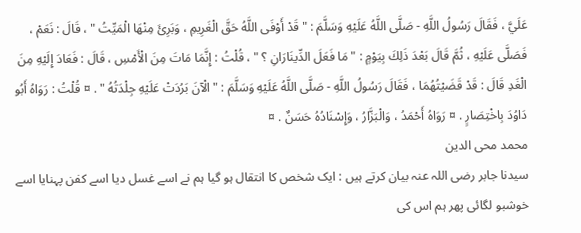عَلَيَّ ، فَقَالَ رَسُولُ اللَّهِ - صَلَّى اللَّهُ عَلَيْهِ وَسَلَّمَ : " قَدْ أَوْفَى اللَّهُ حَقَّ الْغَرِيمِ ، وَبَرِئَ مِنْهَا الْمَيِّتُ " ، قَالَ : نَعَمْ ، فَصَلَّى عَلَيْهِ ، ثُمَّ قَالَ بَعْدَ ذَلِكَ بِيَوْمٍ : " مَا فَعَلَ الدِّينَارَانِ ؟ " ، قُلْتُ : إِنَّمَا مَاتَ مِنَ الْأَمْسِ ، قَالَ : فَعَادَ إِلَيْهِ مِنَ الْغَدِ قَالَ : قَدْ قَضَيْتُهُمَا ، فَقَالَ رَسُولُ اللَّهِ - صَلَّى اللَّهُ عَلَيْهِ وَسَلَّمَ : " الْآنَ بَرُدَتْ عَلَيْهِ جِلْدَتُهُ " . ¤ قُلْتُ : رَوَاهُ أَبُو دَاوُدَ بِاخْتِصَارٍ . ¤ رَوَاهُ أَحْمَدُ ، وَالْبَزَّارُ ، وَإِسْنَادُهُ حَسَنٌ . ¤
محمد محی الدین
سیدنا جابر رضی اللہ عنہ بیان کرتے ہیں : ایک شخص کا انتقال ہو گیا ہم نے اسے غسل دیا اسے کفن پہنایا اسے خوشبو لگائی پھر ہم اس کی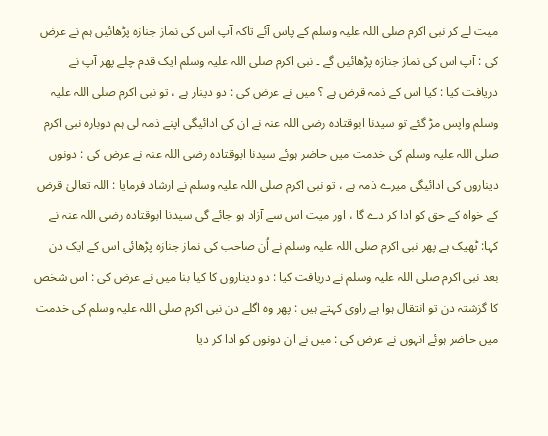میت لے کر نبی اکرم صلی اللہ علیہ وسلم کے پاس آئے تاکہ آپ اس کی نماز جنازہ پڑھائیں ہم نے عرض کی : آپ اس کی نماز جنازہ پڑھائیں گے ۔ نبی اکرم صلی اللہ علیہ وسلم ایک قدم چلے پھر آپ نے دریافت کیا : کیا اس کے ذمہ قرض ہے ؟ میں نے عرض کی : دو دینار ہے ، تو نبی اکرم صلی اللہ علیہ وسلم واپس مڑ گئے تو سیدنا ابوقتادہ رضی اللہ عنہ نے ان کی ادائیگی اپنے ذمہ لی ہم دوبارہ نبی اکرم صلی اللہ علیہ وسلم کی خدمت میں حاضر ہوئے سیدنا ابوقتادہ رضی اللہ عنہ نے عرض کی : دونوں دیناروں کی ادائیگی میرے ذمہ ہے ، تو نبی اکرم صلی اللہ علیہ وسلم نے ارشاد فرمایا : اللہ تعالیٰ قرض کے خواہ کے حق کو ادا کر دے گا ، اور میت اس سے آزاد ہو جائے گی سیدنا ابوقتادہ رضی اللہ عنہ نے کہا: ٹھیک ہے پھر نبی اکرم صلی اللہ علیہ وسلم نے اُن صاحب کی نماز جنازہ پڑھائی اس کے ایک دن بعد نبی اکرم صلی اللہ علیہ وسلم نے دریافت کیا : دو دیناروں کا کیا بنا میں نے عرض کی : اس شخص کا گزشتہ دن تو انتقال ہوا ہے راوی کہتے ہیں : پھر وہ اگلے دن نبی اکرم صلی اللہ علیہ وسلم کی خدمت میں حاضر ہوئے انہوں نے عرض کی : میں نے ان دونوں کو ادا کر دیا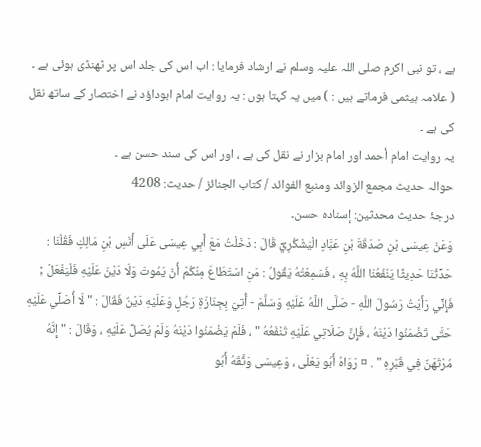ہے ، تو نبی اکرم صلی اللہ علیہ وسلم نے ارشاد فرمایا : اب اس کی جلد اس پر ٹھنڈی ہوئی ہے ۔
( علامہ ہیثمی فرماتے ہیں : ) میں یہ کہتا ہوں : یہ روایت امام ابوداؤد نے اختصار کے ساتھ نقل کی ہے ۔
یہ روایت امام أحمد اور امام بزار نے نقل کی ہے ، اور اس کی سند حسن ہے ۔
حوالہ حدیث مجمع الزوائد ومنبع الفوائد / كتاب الجنائز / حدیث: 4208
درجۂ حدیث محدثین: إسنادہ حسن۔
وَعَنْ عِيسَى بْنِ صَدَقَةَ بْنِ عَبَّادٍ الْيَشْكُرِيِّ قَالَ : دَخَلْتُ مَعَ أَبِي عِيسَى عَلَى أَنَسِ بْنِ مَالِكٍ فَقُلْنَا : حَدِّثْنَا حَدِيثًا يَنْفَعُنَا اللَّهُ بِهِ ، فَسَمِعْتُهُ يَقُولُ : مَنِ اسْتَطَاعَ مِنْكُمْ أَنْ يَمُوتَ وَلَا دَيْنَ عَلَيْهِ فَلْيَفْعَلْ ; فَإِنِّي رَأَيْتُ رَسُولَ اللَّهِ - صَلَّى اللَّهُ عَلَيْهِ وَسَلَّمَ - أُتِيَ بِجِنَازَةِ رَجُلٍ وَعَلَيْهِ دَيْنٌ فَقَالَ : " لَا أُصَلِّي عَلَيْهِ حَتَّى تَضْمَنُوا دَيْنَهُ ، فَإِنَّ صَلَاتِي عَلَيْهِ تَنْفَعُهُ " ، فَلَمْ يَضْمَنُوا دَيْنَهُ وَلَمْ يُصَلِّ عَلَيْهِ ، وَقَالَ : " إِنَّهُ مُرْتَهَنٌ فِي قَبْرِهِ " . ¤ رَوَاهُ أَبُو يَعْلَى ، وَعِيسَى وَثَّقَهُ أَبُو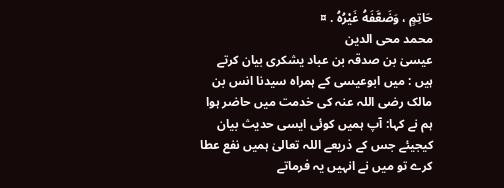حَاتِمٍ ، وَضَعَّفَهُ غَيْرُهُ . ¤
محمد محی الدین
عیسیٰ بن صدقہ بن عباد یشکری بیان کرتے ہیں : میں ابوعیسی کے ہمراہ سیدنا انس بن مالک رضی اللہ عنہ کی خدمت میں حاضر ہوا ہم نے کہا: آپ ہمیں کوئی ایسی حدیث بیان کیجیئے جس کے ذریعے اللہ تعالیٰ ہمیں نفع عطا کرے تو میں نے انہیں یہ فرماتے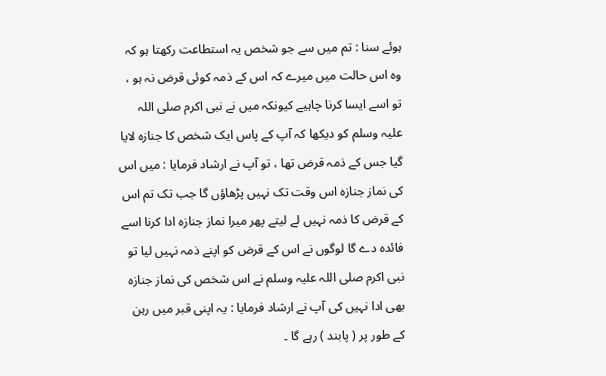ہوئے سنا : تم میں سے جو شخص یہ استطاعت رکھتا ہو کہ وہ اس حالت میں میرے کہ اس کے ذمہ کوئی قرض نہ ہو ، تو اسے ایسا کرنا چاہیے کیونکہ میں نے نبی اکرم صلی اللہ علیہ وسلم کو دیکھا کہ آپ کے پاس ایک شخص کا جنازہ لایا گیا جس کے ذمہ قرض تھا ، تو آپ نے ارشاد فرمایا : میں اس کی نماز جنازہ اس وقت تک نہیں پڑھاؤں گا جب تک تم اس کے قرض کا ذمہ نہیں لے لیتے پھر میرا نماز جنازہ ادا کرنا اسے فائدہ دے گا لوگوں نے اس کے قرض کو اپنے ذمہ نہیں لیا تو نبی اکرم صلی اللہ علیہ وسلم نے اس شخص کی نماز جنازہ بھی ادا نہیں کی آپ نے ارشاد فرمایا : یہ اپنی قبر میں رہن کے طور پر ( پابند ) رہے گا ۔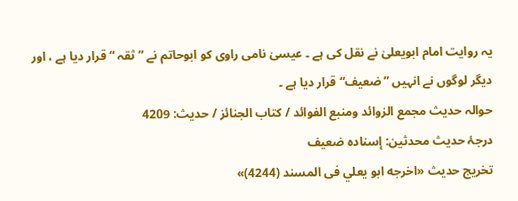یہ روایت امام ابویعلیٰ نے نقل کی ہے ۔ عیسیٰ نامی راوی کو ابوحاتم نے ” ثقہ “ قرار دیا ہے ، اور دیگر لوگوں نے انہیں ” ضعیف“ قرار دیا ہے ۔
حوالہ حدیث مجمع الزوائد ومنبع الفوائد / كتاب الجنائز / حدیث: 4209
درجۂ حدیث محدثین: إسناده ضعیف
تخریج حدیث «اخرجه ابو يعلي فى المسند (4244)»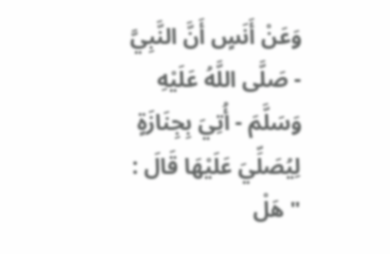وَعَنْ أَنَسٍ أَنَّ النَّبِيَّ - صَلَّى اللَّهُ عَلَيْهِ وَسَلَّمَ - أُتِيَ بِجِنَازَةٍ لِيُصَلِّيَ عَلَيْهَا قَالَ : " هَلْ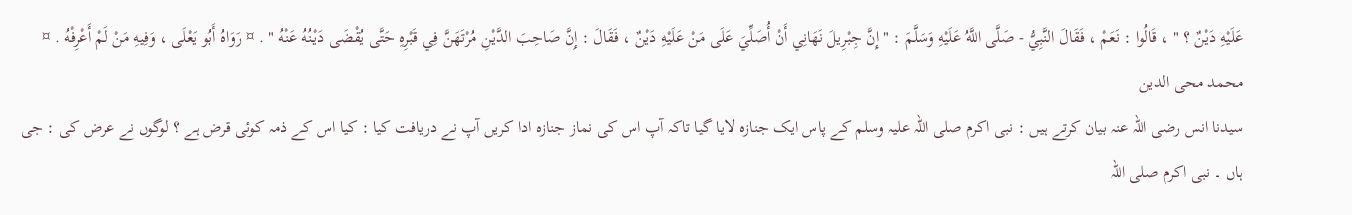عَلَيْهِ دَيْنٌ ؟ " ، قَالُوا : نَعَمْ ، فَقَالَ النَّبِيُّ - صَلَّى اللَّهُ عَلَيْهِ وَسَلَّمَ : " إِنَّ جِبْرِيلَ نَهَانِي أَنْ أُصَلِّيَ عَلَى مَنْ عَلَيْهِ دَيْنٌ ، فَقَالَ : إِنَّ صَاحِبَ الدَّيْنِ مُرْتَهَنَّ فِي قَبْرِهِ حَتَّى يُقْضَى دَيْنُهُ عَنْهُ " . ¤ رَوَاهُ أَبُو يَعْلَى ، وَفِيهِ مَنْ لَمْ أَعْرِفْهُ . ¤
محمد محی الدین
سیدنا انس رضی اللہ عنہ بیان کرتے ہیں : نبی اکرم صلی اللہ علیہ وسلم کے پاس ایک جنازہ لایا گیا تاکہ آپ اس کی نماز جنازہ ادا کریں آپ نے دریافت کیا : کیا اس کے ذمہ کوئی قرض ہے ؟ لوگوں نے عرض کی : جی ہاں ۔ نبی اکرم صلی اللہ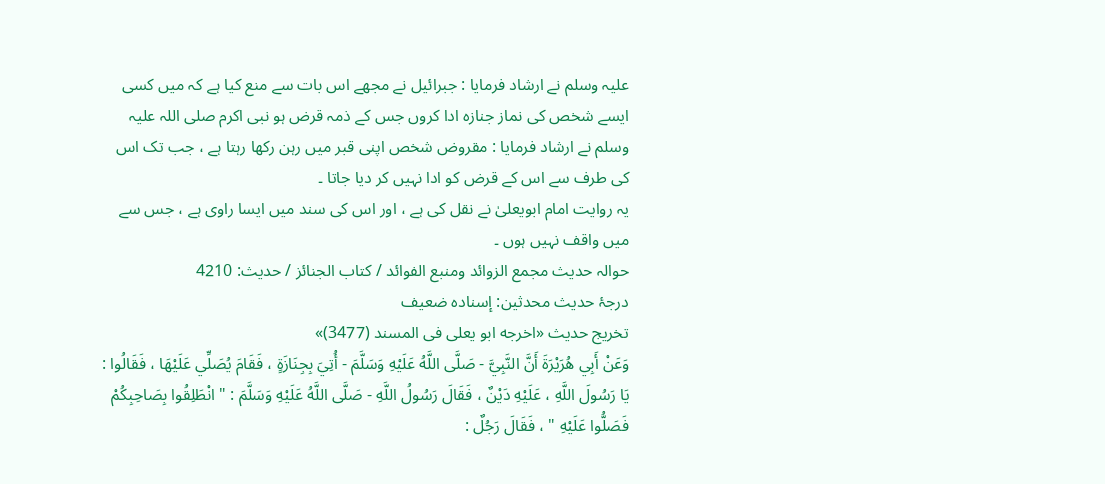علیہ وسلم نے ارشاد فرمایا : جبرائیل نے مجھے اس بات سے منع کیا ہے کہ میں کسی ایسے شخص کی نماز جنازہ ادا کروں جس کے ذمہ قرض ہو نبی اکرم صلی اللہ علیہ وسلم نے ارشاد فرمایا : مقروض شخص اپنی قبر میں رہن رکھا رہتا ہے ، جب تک اس کی طرف سے اس کے قرض کو ادا نہیں کر دیا جاتا ۔
یہ روایت امام ابویعلیٰ نے نقل کی ہے ، اور اس کی سند میں ایسا راوی ہے ، جس سے میں واقف نہیں ہوں ۔
حوالہ حدیث مجمع الزوائد ومنبع الفوائد / كتاب الجنائز / حدیث: 4210
درجۂ حدیث محدثین: إسناده ضعیف
تخریج حدیث «اخرجه ابو يعلى فى المسند (3477)»
وَعَنْ أَبِي هُرَيْرَةَ أَنَّ النَّبِيَّ - صَلَّى اللَّهُ عَلَيْهِ وَسَلَّمَ - أُتِيَ بِجِنَازَةٍ ، فَقَامَ يُصَلِّي عَلَيْهَا ، فَقَالُوا : يَا رَسُولَ اللَّهِ ، عَلَيْهِ دَيْنٌ ، فَقَالَ رَسُولُ اللَّهِ - صَلَّى اللَّهُ عَلَيْهِ وَسَلَّمَ : " انْطَلِقُوا بِصَاحِبِكُمْ فَصَلُّوا عَلَيْهِ " ، فَقَالَ رَجُلٌ :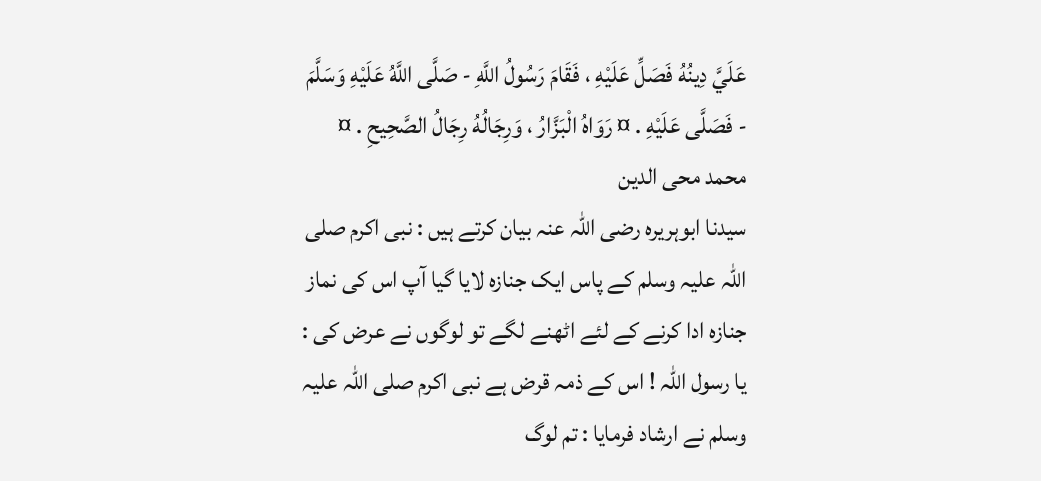عَلَيَّ دِينُهُ فَصَلِّ عَلَيْهِ ، فَقَامَ رَسُولُ اللَّهِ - صَلَّى اللَّهُ عَلَيْهِ وَسَلَّمَ - فَصَلَّى عَلَيْهِ . ¤ رَوَاهُ الْبَزَّارُ ، وَرِجَالُهُ رِجَالُ الصَّحِيحِ . ¤
محمد محی الدین
سیدنا ابوہریرہ رضی اللہ عنہ بیان کرتے ہیں : نبی اکرم صلی اللہ علیہ وسلم کے پاس ایک جنازہ لایا گیا آپ اس کی نماز جنازہ ادا کرنے کے لئے اٹھنے لگے تو لوگوں نے عرض کی : یا رسول اللہ ! اس کے ذمہ قرض ہے نبی اکرم صلی اللہ علیہ وسلم نے ارشاد فرمایا : تم لوگ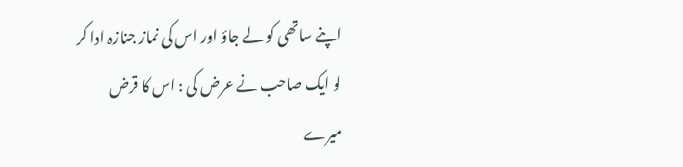اپنے ساتھی کو لے جاؤ اور اس کی نماز جنازہ ادا کر لو ایک صاحب نے عرض کی : اس کا قرض میرے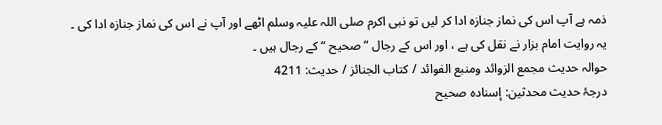ذمہ ہے آپ اس کی نماز جنازہ ادا کر لیں تو نبی اکرم صلی اللہ علیہ وسلم اٹھے اور آپ نے اس کی نماز جنازہ ادا کی ۔
یہ روایت امام بزار نے نقل کی ہے ، اور اس کے رجال ” صحیح “ کے رجال ہیں ۔
حوالہ حدیث مجمع الزوائد ومنبع الفوائد / كتاب الجنائز / حدیث: 4211
درجۂ حدیث محدثین: إسنادہ صحیح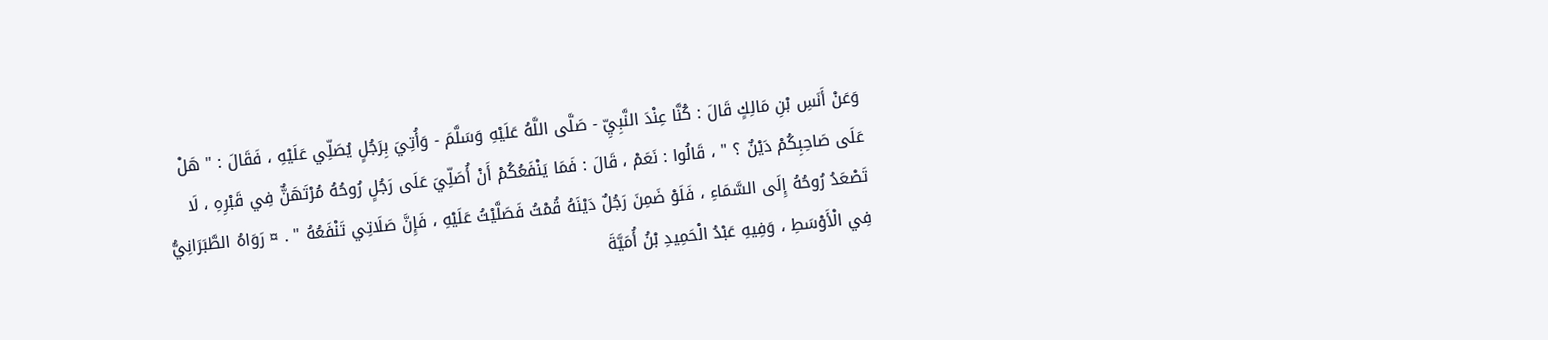وَعَنْ أَنَسِ بْنِ مَالِكٍ قَالَ : كُنَّا عِنْدَ النَّبِيِّ - صَلَّى اللَّهُ عَلَيْهِ وَسَلَّمَ - وَأُتِيَ بِرَجُلٍ يُصَلِّي عَلَيْهِ ، فَقَالَ : " هَلْ عَلَى صَاحِبِكُمْ دَيْنٌ ؟ " ، قَالُوا : نَعَمْ ، قَالَ : فَمَا يَنْفَعُكُمْ أَنْ أُصَلِّيَ عَلَى رَجُلٍ رُوحُهُ مُرْتَهَنٌّ فِي قَبْرِهِ ، لَا تَصْعَدُ رُوحُهُ إِلَى السَّمَاءِ ، فَلَوْ ضَمِنَ رَجُلٌ دَيْنَهُ قُمْتُ فَصَلَّيْتُ عَلَيْهِ ، فَإِنَّ صَلَاتِي تَنْفَعُهُ " . ¤ رَوَاهُ الطَّبَرَانِيُّ فِي الْأَوْسَطِ ، وَفِيهِ عَبْدُ الْحَمِيدِ بْنُ أُمَيَّةَ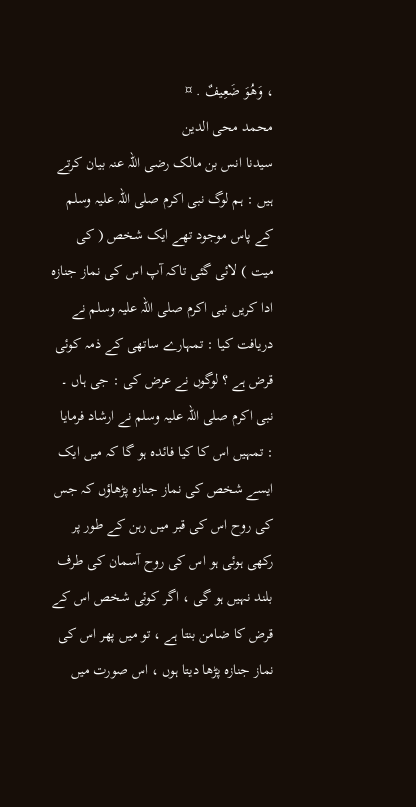، وَهُوَ ضَعِيفٌ . ¤
محمد محی الدین
سیدنا انس بن مالک رضی اللہ عنہ بیان کرتے ہیں : ہم لوگ نبی اکرم صلی اللہ علیہ وسلم کے پاس موجود تھے ایک شخص ( کی میت ) لائی گئی تاکہ آپ اس کی نماز جنازہ ادا کریں نبی اکرم صلی اللہ علیہ وسلم نے دریافت کیا : تمہارے ساتھی کے ذمہ کوئی قرض ہے ؟ لوگوں نے عرض کی : جی ہاں ۔ نبی اکرم صلی اللہ علیہ وسلم نے ارشاد فرمایا : تمہیں اس کا کیا فائدہ ہو گا کہ میں ایک ایسے شخص کی نماز جنازہ پڑھاؤں کہ جس کی روح اس کی قبر میں رہن کے طور پر رکھی ہوئی ہو اس کی روح آسمان کی طرف بلند نہیں ہو گی ، اگر کوئی شخص اس کے قرض کا ضامن بنتا ہے ، تو میں پھر اس کی نماز جنازہ پڑھا دیتا ہوں ، اس صورت میں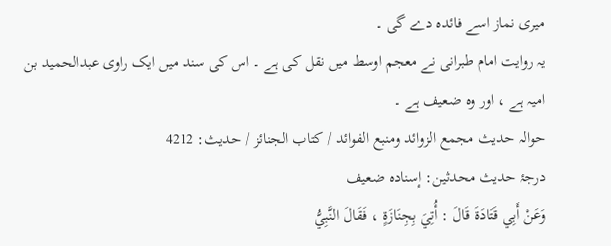میری نماز اسے فائدہ دے گی ۔
یہ روایت امام طبرانی نے معجم اوسط میں نقل کی ہے ۔ اس کی سند میں ایک راوی عبدالحمید بن امیہ ہے ، اور وہ ضعیف ہے ۔
حوالہ حدیث مجمع الزوائد ومنبع الفوائد / كتاب الجنائز / حدیث: 4212
درجۂ حدیث محدثین: إسناده ضعیف
وَعَنْ أَبِي قَتَادَةَ قَالَ : أُتِيَ بِجِنَازَةٍ ، فَقَالَ النَّبِيُّ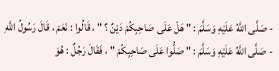- صَلَّى اللَّهُ عَلَيْهِ وَسَلَّمَ : " هَلْ عَلَى صَاحِبِكُمْ دَيْنٌ ؟ " ، قَالُوا : نَعَمْ ، قَالَ رَسُولُ اللَّهِ - صَلَّى اللَّهُ عَلَيْهِ وَسَلَّمَ : " صَلُّوا عَلَى صَاحِبِكُمْ " ، فَقَالَ رَجُلٌ : هُوَ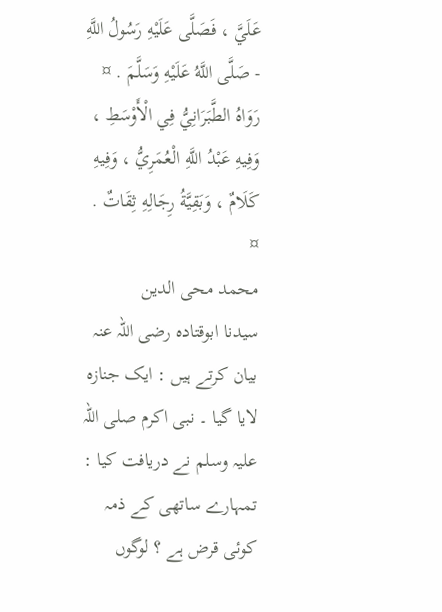عَلَيَّ ، فَصَلَّى عَلَيْهِ رَسُولُ اللَّهِ - صَلَّى اللَّهُ عَلَيْهِ وَسَلَّمَ . ¤ رَوَاهُ الطَّبَرَانِيُّ فِي الْأَوْسَطِ ، وَفِيهِ عَبْدُ اللَّهِ الْعُمَرِيُّ ، وَفِيهِ كَلَامٌ ، وَبَقِيَّةُ رِجَالِهِ ثِقَاتٌ . ¤
محمد محی الدین
سیدنا ابوقتاده رضی اللہ عنہ بیان کرتے ہیں : ایک جنازہ لایا گیا ۔ نبی اکرم صلی اللہ علیہ وسلم نے دریافت کیا : تمہارے ساتھی کے ذمہ کوئی قرض ہے ؟ لوگوں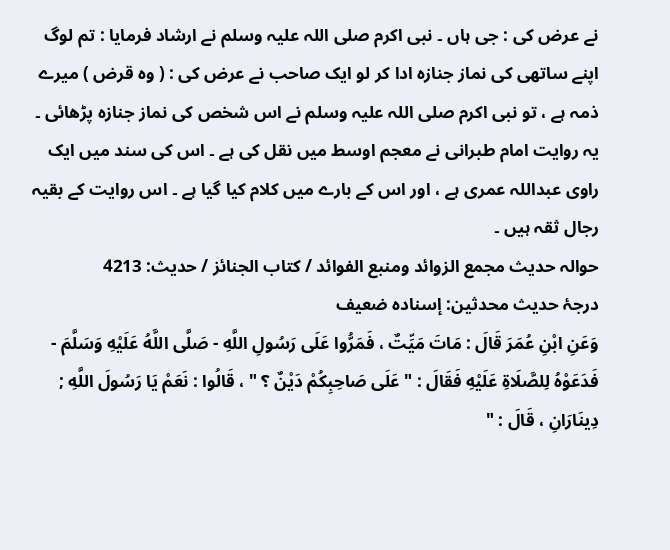نے عرض کی : جی ہاں ۔ نبی اکرم صلی اللہ علیہ وسلم نے ارشاد فرمایا : تم لوگ اپنے ساتھی کی نماز جنازہ ادا کر لو ایک صاحب نے عرض کی : ( وہ قرض ) میرے ذمہ ہے ، تو نبی اکرم صلی اللہ علیہ وسلم نے اس شخص کی نماز جنازہ پڑھائی ۔
یہ روایت امام طبرانی نے معجم اوسط میں نقل کی ہے ۔ اس کی سند میں ایک راوی عبداللہ عمری ہے ، اور اس کے بارے میں کلام کیا گیا ہے ۔ اس روایت کے بقیہ رجال ثقہ ہیں ۔
حوالہ حدیث مجمع الزوائد ومنبع الفوائد / كتاب الجنائز / حدیث: 4213
درجۂ حدیث محدثین: إسناده ضعیف
وَعَنِ ابْنِ عُمَرَ قَالَ : مَاتَ مَيِّتٌ ، فَمَرُّوا عَلَى رَسُولِ اللَّهِ - صَلَّى اللَّهُ عَلَيْهِ وَسَلَّمَ - فَدَعَوْهُ لِلصَّلَاةِ عَلَيْهِ فَقَالَ : " عَلَى صَاحِبِكُمْ دَيْنٌ ؟ " ، قَالُوا : نَعَمْ يَا رَسُولَ اللَّهِ ; دِينَارَانِ ، قَالَ : "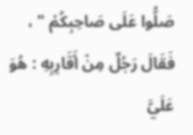صَلُّوا عَلَى صَاحِبِكُمْ " ، فَقَالَ رَجُلٌ مِنْ أَقَارِبِهِ : هُوَ عَلَيَّ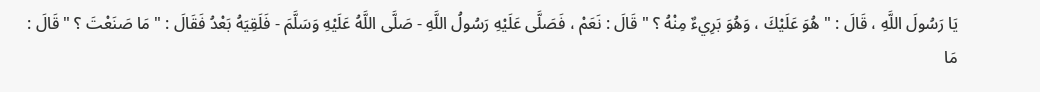يَا رَسُولَ اللَّهِ ، قَالَ : " هُوَ عَلَيْكَ ، وَهُوَ بَرِيءٌ مِنْهُ ؟ " قَالَ : نَعَمْ ، فَصَلَّى عَلَيْهِ رَسُولُ اللَّهِ - صَلَّى اللَّهُ عَلَيْهِ وَسَلَّمَ - فَلَقِيَهُ بَعْدُ فَقَالَ : " مَا صَنَعْتَ ؟ " قَالَ : مَا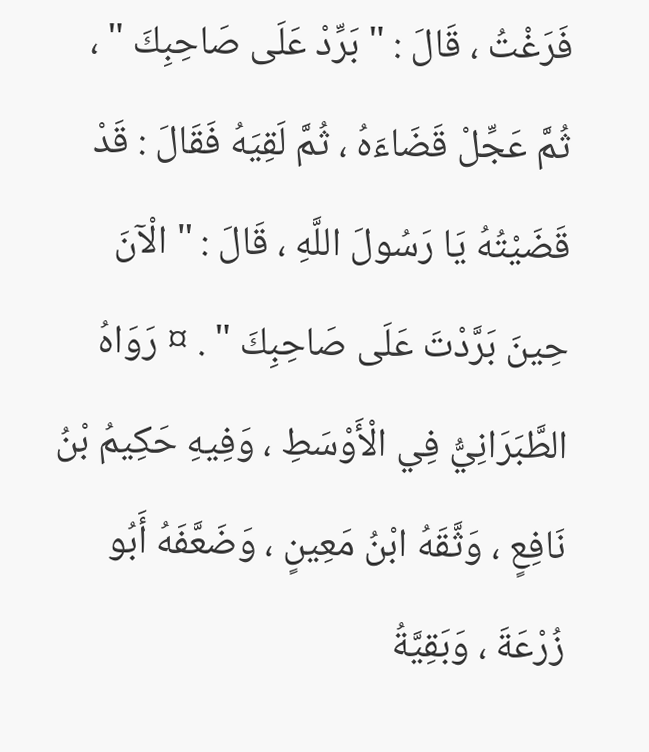فَرَغْتُ ، قَالَ : " بَرِّدْ عَلَى صَاحِبِكَ " ، ثُمَّ عَجِّلْ قَضَاءَهُ ، ثُمَّ لَقِيَهُ فَقَالَ : قَدْ قَضَيْتُهُ يَا رَسُولَ اللَّهِ ، قَالَ : " الْآنَ حِينَ بَرَّدْتَ عَلَى صَاحِبِكَ " . ¤ رَوَاهُ الطَّبَرَانِيُّ فِي الْأَوْسَطِ ، وَفِيهِ حَكِيمُ بْنُ نَافِعٍ ، وَثَّقَهُ ابْنُ مَعِينٍ ، وَضَعَّفَهُ أَبُو زُرْعَةَ ، وَبَقِيَّةُ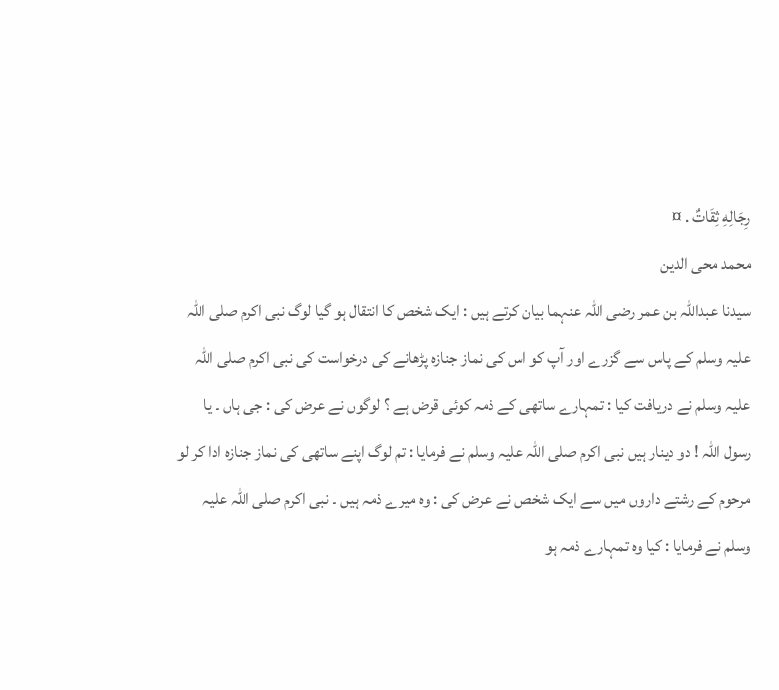رِجَالِهِ ثِقَاتٌ . ¤
محمد محی الدین
سیدنا عبداللہ بن عمر رضی اللہ عنہما بیان کرتے ہیں : ایک شخص کا انتقال ہو گیا لوگ نبی اکرم صلی اللہ علیہ وسلم کے پاس سے گزرے اور آپ کو اس کی نماز جنازہ پڑھانے کی درخواست کی نبی اکرم صلی اللہ علیہ وسلم نے دریافت کیا : تمہارے ساتھی کے ذمہ کوئی قرض ہے ؟ لوگوں نے عرض کی : جی ہاں ۔ یا رسول اللہ ! دو دینار ہیں نبی اکرم صلی اللہ علیہ وسلم نے فرمایا : تم لوگ اپنے ساتھی کی نماز جنازہ ادا کر لو مرحوم کے رشتے داروں میں سے ایک شخص نے عرض کی : وہ میرے ذمہ ہیں ۔ نبی اکرم صلی اللہ علیہ وسلم نے فرمایا : کیا وہ تمہارے ذمہ ہو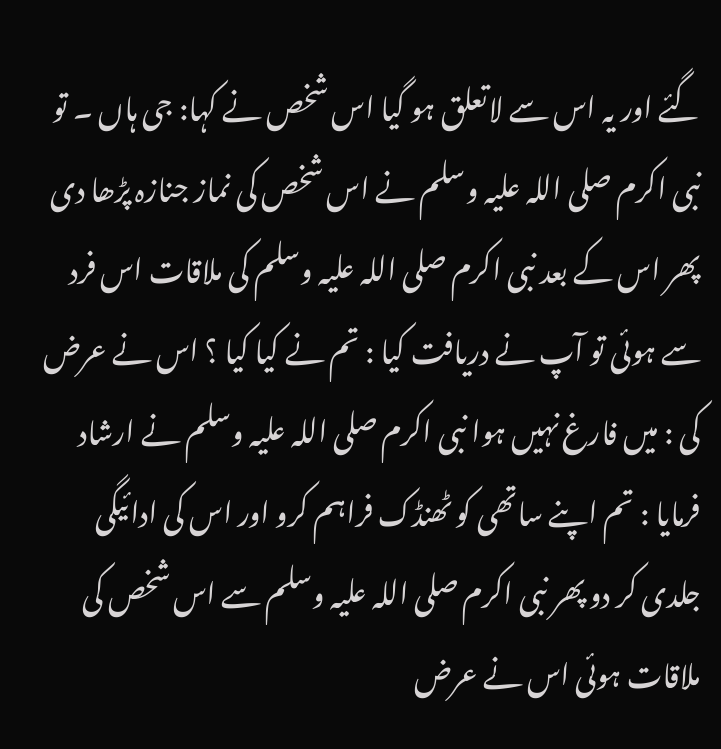گئے اور یہ اس سے لاتعلق ہو گیا اس شخص نے کہا: جی ہاں ۔ تو نبی اکرم صلی اللہ علیہ وسلم نے اس شخص کی نماز جنازہ پڑھا دی پھر اس کے بعد نبی اکرم صلی اللہ علیہ وسلم کی ملاقات اس فرد سے ہوئی تو آپ نے دریافت کیا : تم نے کیا کیا ؟ اس نے عرض کی : میں فارغ نہیں ہوا نبی اکرم صلی اللہ علیہ وسلم نے ارشاد فرمایا : تم اپنے ساتھی کو ٹھنڈک فراہم کرو اور اس کی ادائیگی جلدی کر دو پھر نبی اکرم صلی اللہ علیہ وسلم سے اس شخص کی ملاقات ہوئی اس نے عرض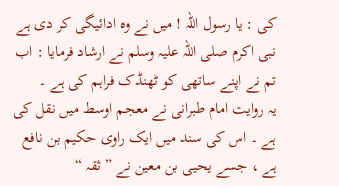کی : یا رسول اللہ ! میں نے وہ ادائیگی کر دی ہے نبی اکرم صلی اللہ علیہ وسلم نے ارشاد فرمایا : اب تم نے اپنے ساتھی کو ٹھنڈک فراہم کی ہے ۔
یہ روایت امام طبرانی نے معجم اوسط میں نقل کی ہے ۔ اس کی سند میں ایک راوی حکیم بن نافع ہے ، جسے یحیی بن معین نے ” ثقہ “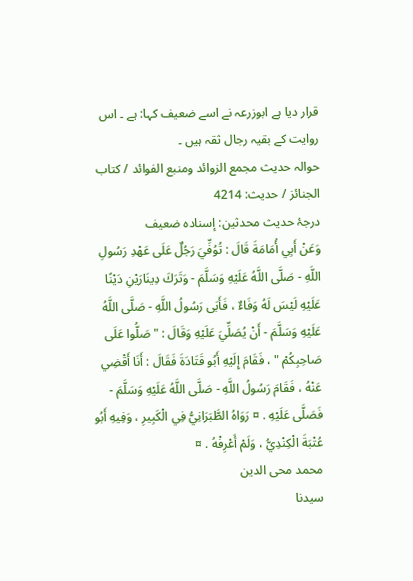قرار دیا ہے ابوزرعہ نے اسے ضعیف کہا: ہے ۔ اس روایت کے بقیہ رجال ثقہ ہیں ۔
حوالہ حدیث مجمع الزوائد ومنبع الفوائد / كتاب الجنائز / حدیث: 4214
درجۂ حدیث محدثین: إسنادہ ضعیف
وَعَنْ أَبِي أُمَامَةَ قَالَ : تُوُفِّيَ رَجُلٌ عَلَى عَهْدِ رَسُولِ اللَّهِ - صَلَّى اللَّهُ عَلَيْهِ وَسَلَّمَ - وَتَرَكَ دِينَارَيْنِ دَيْنًا عَلَيْهِ لَيْسَ لَهُ وَفَاءٌ ، فَأَبَى رَسُولُ اللَّهِ - صَلَّى اللَّهُ عَلَيْهِ وَسَلَّمَ - أَنْ يُصَلِّيَ عَلَيْهِ وَقَالَ : " صَلُّوا عَلَى صَاحِبِكُمْ " ، فَقَامَ إِلَيْهِ أَبُو قَتَادَةَ فَقَالَ : أَنَا أَقْضِي عَنْهُ ، فَقَامَ رَسُولُ اللَّهِ - صَلَّى اللَّهُ عَلَيْهِ وَسَلَّمَ - فَصَلَّى عَلَيْهِ . ¤ رَوَاهُ الطَّبَرَانِيُّ فِي الْكَبِيرِ ، وَفِيهِ أَبُو عُتْبَةَ الْكِنْدِيُّ ، وَلَمْ أَعْرِفْهُ . ¤
محمد محی الدین
سیدنا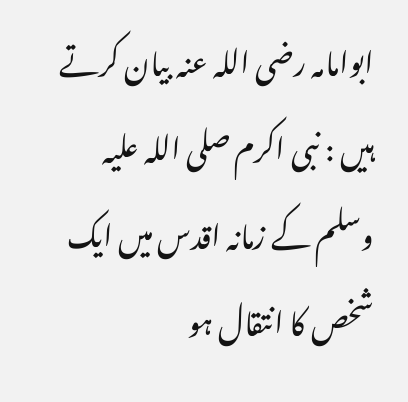ابوامامہ رضی اللہ عنہ بیان کرتے ہیں : نبی اکرم صلی اللہ علیہ وسلم کے زمانہ اقدس میں ایک شخص کا انتقال ہو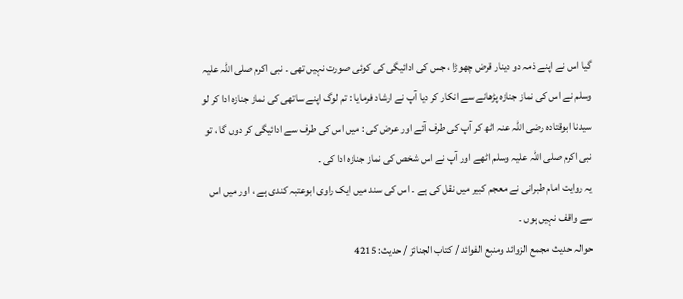گیا اس نے اپنے ذمہ دو دینار قرض چھوڑا ، جس کی ادائیگی کی کوئی صورت نہیں تھی ۔ نبی اکرم صلی اللہ علیہ وسلم نے اس کی نماز جنازہ پڑھانے سے انکار کر دیا آپ نے ارشاد فرمایا : تم لوگ اپنے ساتھی کی نماز جنازہ ادا کر لو سیدنا ابوقتادہ رضی اللہ عنہ اٹھ کر آپ کی طرف آئے اور عرض کی : میں اس کی طرف سے ادائیگی کر دوں گا ، تو نبی اکرم صلی اللہ علیہ وسلم اٹھے اور آپ نے اس شخص کی نماز جنازہ ادا کی ۔
یہ روایت امام طبرانی نے معجم کبیر میں نقل کی ہے ۔ اس کی سند میں ایک راوی ابوعتبہ کندی ہے ، اور میں اس سے واقف نہیں ہوں ۔
حوالہ حدیث مجمع الزوائد ومنبع الفوائد / كتاب الجنائز / حدیث: 4215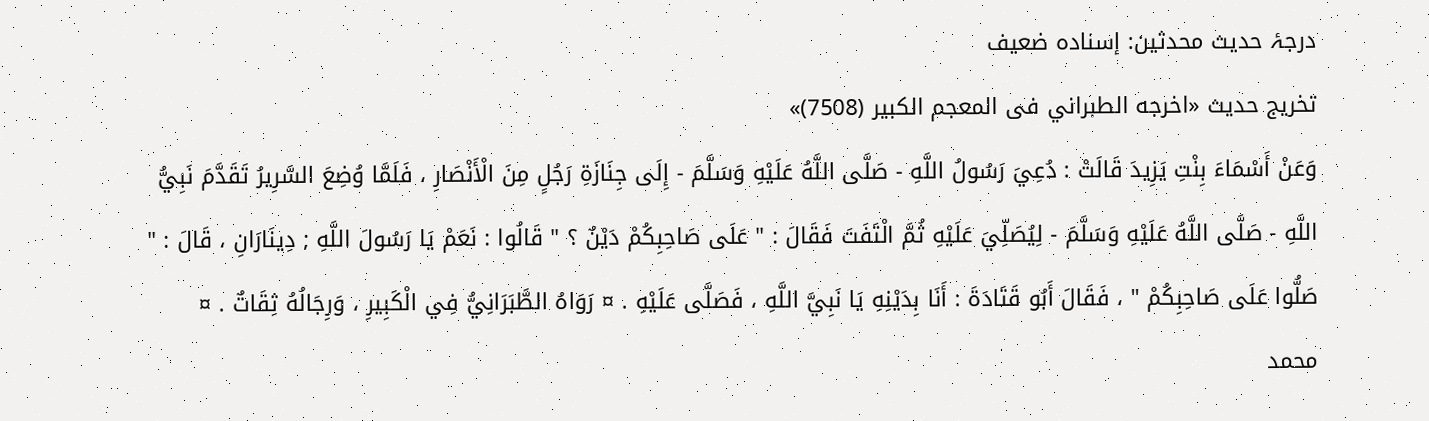درجۂ حدیث محدثین: إسناده ضعیف
تخریج حدیث «اخرجه الطبراني فى المعجم الكبير (7508)»
وَعَنْ أَسْمَاءَ بِنْتِ يَزِيدَ قَالَتْ : دُعِيَ رَسُولُ اللَّهِ - صَلَّى اللَّهُ عَلَيْهِ وَسَلَّمَ - إِلَى جِنَازَةِ رَجُلٍ مِنَ الْأَنْصَارِ ، فَلَمَّا وُضِعَ السَّرِيرُ تَقَدَّمَ نَبِيُّ اللَّهِ - صَلَّى اللَّهُ عَلَيْهِ وَسَلَّمَ - لِيُصَلِّيَ عَلَيْهِ ثُمَّ الْتَفَتَ فَقَالَ : " عَلَى صَاحِبِكُمْ دَيْنٌ ؟ " قَالُوا : نَعَمْ يَا رَسُولَ اللَّهِ ; دِينَارَانِ ، قَالَ : " صَلُّوا عَلَى صَاحِبِكُمْ " ، فَقَالَ أَبُو قَتَادَةَ : أَنَا بِدَيْنِهِ يَا نَبِيَّ اللَّهِ ، فَصَلَّى عَلَيْهِ . ¤ رَوَاهُ الطَّبَرَانِيُّ فِي الْكَبِيرِ ، وَرِجَالُهُ ثِقَاتٌ . ¤
محمد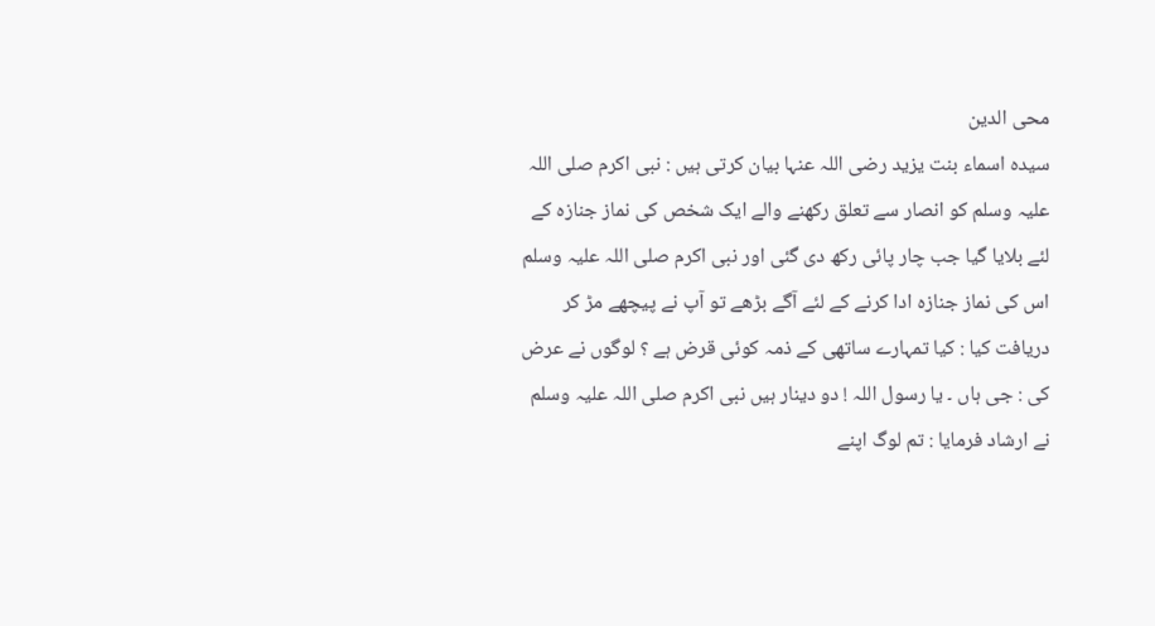محی الدین
سیدہ اسماء بنت یزید رضی اللہ عنہا بیان کرتی ہیں : نبی اکرم صلی اللہ علیہ وسلم کو انصار سے تعلق رکھنے والے ایک شخص کی نماز جنازہ کے لئے بلایا گیا جب چار پائی رکھ دی گئی اور نبی اکرم صلی اللہ علیہ وسلم اس کی نماز جنازہ ادا کرنے کے لئے آگے بڑھے تو آپ نے پیچھے مڑ کر دریافت کیا : کیا تمہارے ساتھی کے ذمہ کوئی قرض ہے ؟ لوگوں نے عرض کی : جی ہاں ۔ یا رسول اللہ ! دو دینار ہیں نبی اکرم صلی اللہ علیہ وسلم نے ارشاد فرمایا : تم لوگ اپنے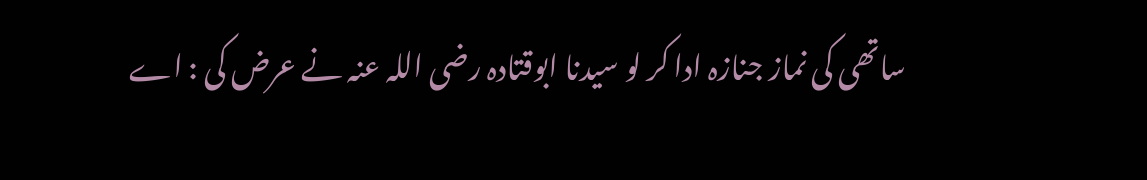ساتھی کی نماز جنازہ ادا کر لو سیدنا ابوقتادہ رضی اللہ عنہ نے عرض کی : اے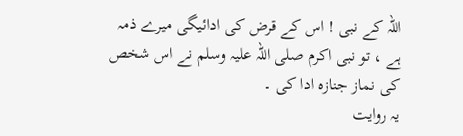اللہ کے نبی ! اس کے قرض کی ادائیگی میرے ذمہ ہے ، تو نبی اکرم صلی اللہ علیہ وسلم نے اس شخص کی نماز جنازہ ادا کی ۔
یہ روایت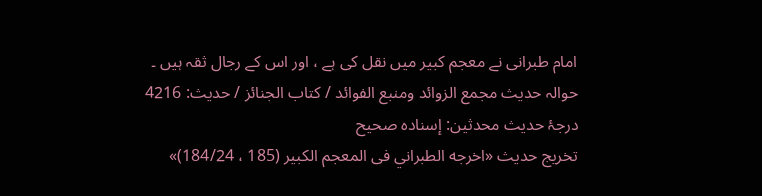امام طبرانی نے معجم کبیر میں نقل کی ہے ، اور اس کے رجال ثقہ ہیں ۔
حوالہ حدیث مجمع الزوائد ومنبع الفوائد / كتاب الجنائز / حدیث: 4216
درجۂ حدیث محدثین: إسنادہ صحیح
تخریج حدیث «اخرجه الطبراني فى المعجم الكبير (185 ، 184/24)»